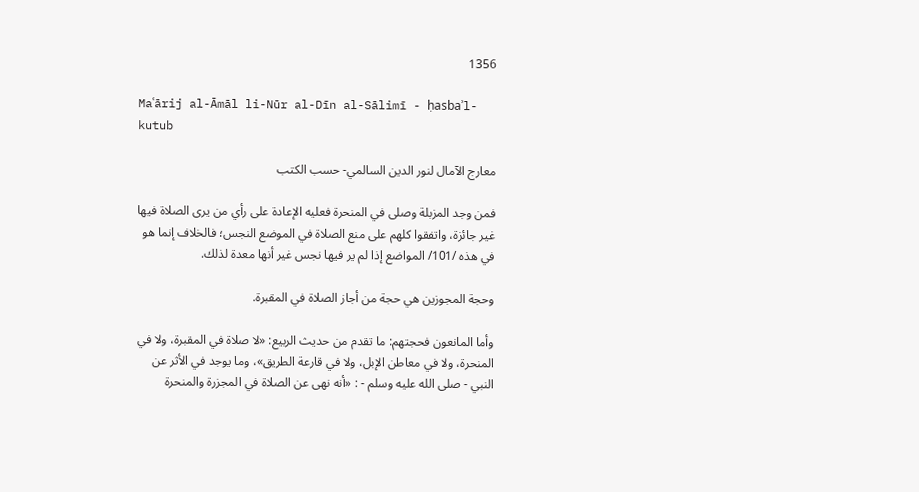1356

Maʿārij al-Āmāl li-Nūr al-Dīn al-Sālimī - ḥasbaʾl-kutub

معارج الآمال لنور الدين السالمي- حسب الكتب

فمن وجد المزبلة وصلى في المنحرة فعليه الإعادة على رأي من يرى الصلاة فيها غير جائزة، واتفقوا كلهم على منع الصلاة في الموضع النجس؛ فالخلاف إنما هو في هذه /101/ المواضع إذا لم ير فيها نجس غير أنها معدة لذلك.

وحجة المجوزين هي حجة من أجاز الصلاة في المقبرة.

وأما المانعون فحجتهم: ما تقدم من حديث الربيع: «لا صلاة في المقبرة، ولا في المنحرة، ولا في معاطن الإبل، ولا في قارعة الطريق»، وما يوجد في الأثر عن النبي - صلى الله عليه وسلم - : «أنه نهى عن الصلاة في المجزرة والمنحرة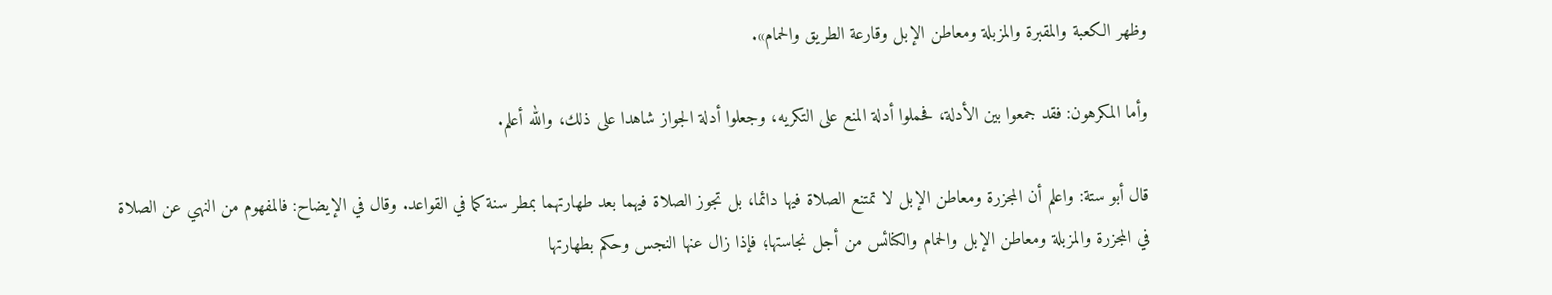وظهر الكعبة والمقبرة والمزبلة ومعاطن الإبل وقارعة الطريق والحمام».

وأما المكرهون: فقد جمعوا بين الأدلة، فحملوا أدلة المنع على التكريه، وجعلوا أدلة الجواز شاهدا على ذلك، والله أعلم.

قال أبو ستة: واعلم أن المجزرة ومعاطن الإبل لا تمتنع الصلاة فيها دائما، بل تجوز الصلاة فيهما بعد طهارتهما بمطر سنة كما في القواعد. وقال في الإيضاح: فالمفهوم من النهي عن الصلاة في المجزرة والمزبلة ومعاطن الإبل والحمام والكنائس من أجل نجاستها؛ فإذا زال عنها النجس وحكم بطهارتها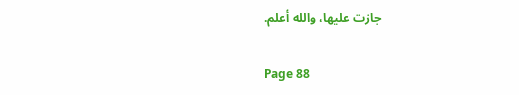جازت عليها، والله أعلم.

Page 88